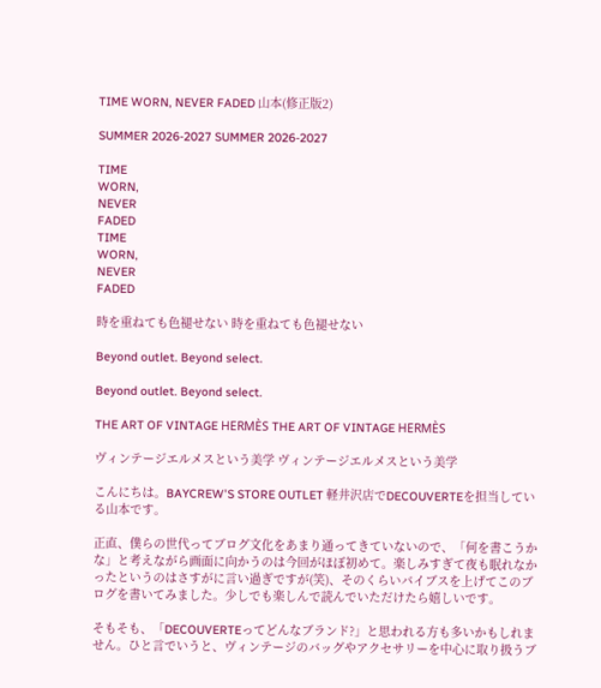TIME WORN, NEVER FADED 山本(修正版2)

SUMMER 2026-2027 SUMMER 2026-2027

TIME
WORN,
NEVER
FADED
TIME
WORN,
NEVER
FADED

時を重ねても色褪せない 時を重ねても色褪せない

Beyond outlet. Beyond select.

Beyond outlet. Beyond select.

THE ART OF VINTAGE HERMÈS THE ART OF VINTAGE HERMÈS

ヴィンテージエルメスという美学 ヴィンテージエルメスという美学

こんにちは。BAYCREW'S STORE OUTLET 軽井沢店でDECOUVERTEを担当している山本です。

正直、僕らの世代ってブログ文化をあまり通ってきていないので、「何を書こうかな」と考えながら画面に向かうのは今回がほぼ初めて。楽しみすぎて夜も眠れなかったというのはさすがに言い過ぎですが(笑)、そのくらいバイブスを上げてこのブログを書いてみました。少しでも楽しんで読んでいただけたら嬉しいです。

そもそも、「DECOUVERTEってどんなブランド?」と思われる方も多いかもしれません。ひと言でいうと、ヴィンテージのバッグやアクセサリーを中心に取り扱うブ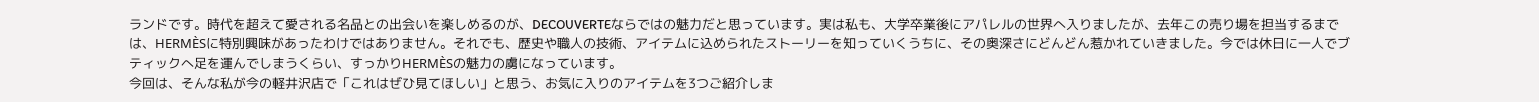ランドです。時代を超えて愛される名品との出会いを楽しめるのが、DECOUVERTEならではの魅力だと思っています。実は私も、大学卒業後にアパレルの世界へ入りましたが、去年この売り場を担当するまでは、HERMÈSに特別興味があったわけではありません。それでも、歴史や職人の技術、アイテムに込められたストーリーを知っていくうちに、その奥深さにどんどん惹かれていきました。今では休日に一人でブティックへ足を運んでしまうくらい、すっかりHERMÈSの魅力の虜になっています。
今回は、そんな私が今の軽井沢店で「これはぜひ見てほしい」と思う、お気に入りのアイテムを3つご紹介しま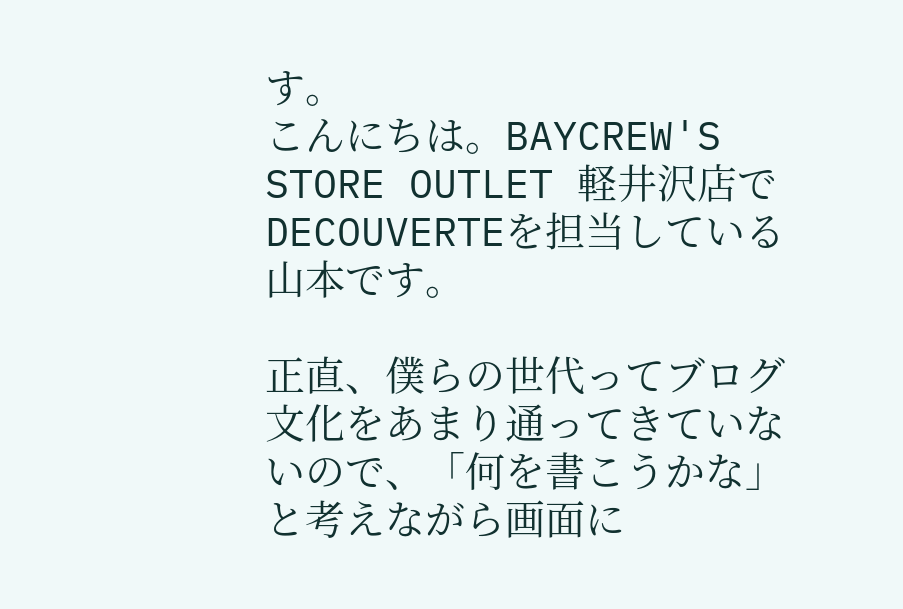す。
こんにちは。BAYCREW'S STORE OUTLET 軽井沢店でDECOUVERTEを担当している山本です。

正直、僕らの世代ってブログ文化をあまり通ってきていないので、「何を書こうかな」と考えながら画面に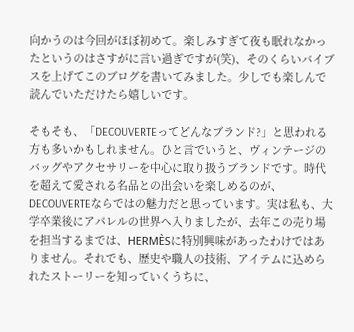向かうのは今回がほぼ初めて。楽しみすぎて夜も眠れなかったというのはさすがに言い過ぎですが(笑)、そのくらいバイブスを上げてこのブログを書いてみました。少しでも楽しんで読んでいただけたら嬉しいです。

そもそも、「DECOUVERTEってどんなブランド?」と思われる方も多いかもしれません。ひと言でいうと、ヴィンテージのバッグやアクセサリーを中心に取り扱うブランドです。時代を超えて愛される名品との出会いを楽しめるのが、DECOUVERTEならではの魅力だと思っています。実は私も、大学卒業後にアパレルの世界へ入りましたが、去年この売り場を担当するまでは、HERMÈSに特別興味があったわけではありません。それでも、歴史や職人の技術、アイテムに込められたストーリーを知っていくうちに、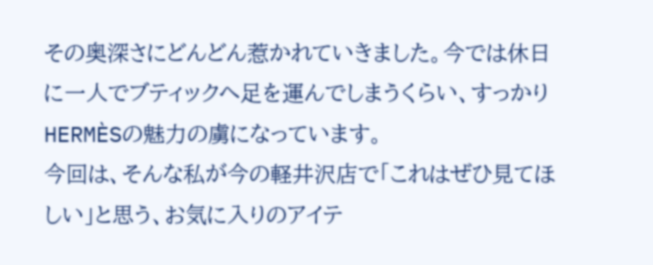その奥深さにどんどん惹かれていきました。今では休日に一人でブティックへ足を運んでしまうくらい、すっかりHERMÈSの魅力の虜になっています。
今回は、そんな私が今の軽井沢店で「これはぜひ見てほしい」と思う、お気に入りのアイテ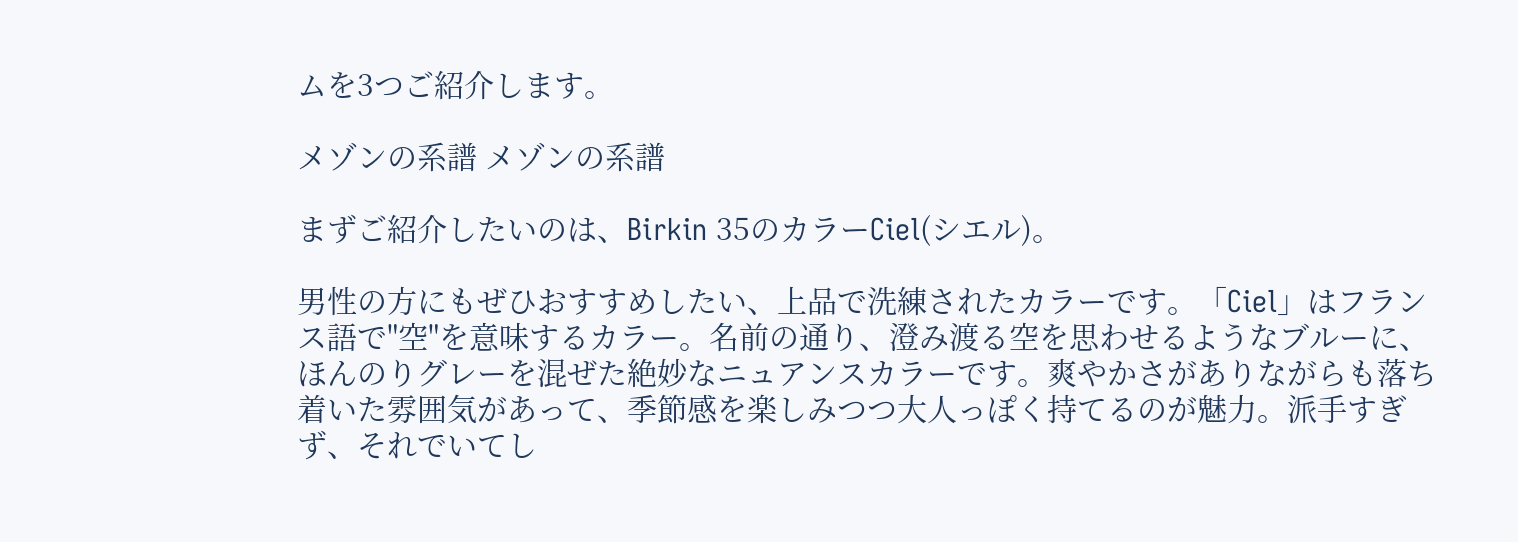ムを3つご紹介します。

メゾンの系譜 メゾンの系譜

まずご紹介したいのは、Birkin 35のカラーCiel(シエル)。

男性の方にもぜひおすすめしたい、上品で洗練されたカラーです。「Ciel」はフランス語で"空"を意味するカラー。名前の通り、澄み渡る空を思わせるようなブルーに、ほんのりグレーを混ぜた絶妙なニュアンスカラーです。爽やかさがありながらも落ち着いた雰囲気があって、季節感を楽しみつつ大人っぽく持てるのが魅力。派手すぎず、それでいてし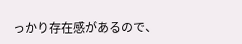っかり存在感があるので、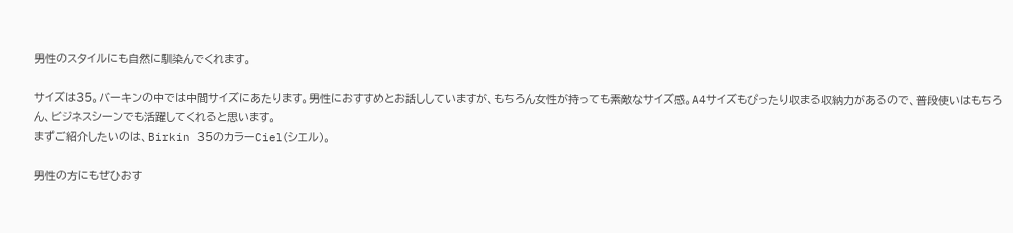男性のスタイルにも自然に馴染んでくれます。

サイズは35。バーキンの中では中間サイズにあたります。男性におすすめとお話ししていますが、もちろん女性が持っても素敵なサイズ感。A4サイズもぴったり収まる収納力があるので、普段使いはもちろん、ビジネスシーンでも活躍してくれると思います。
まずご紹介したいのは、Birkin 35のカラーCiel(シエル)。

男性の方にもぜひおす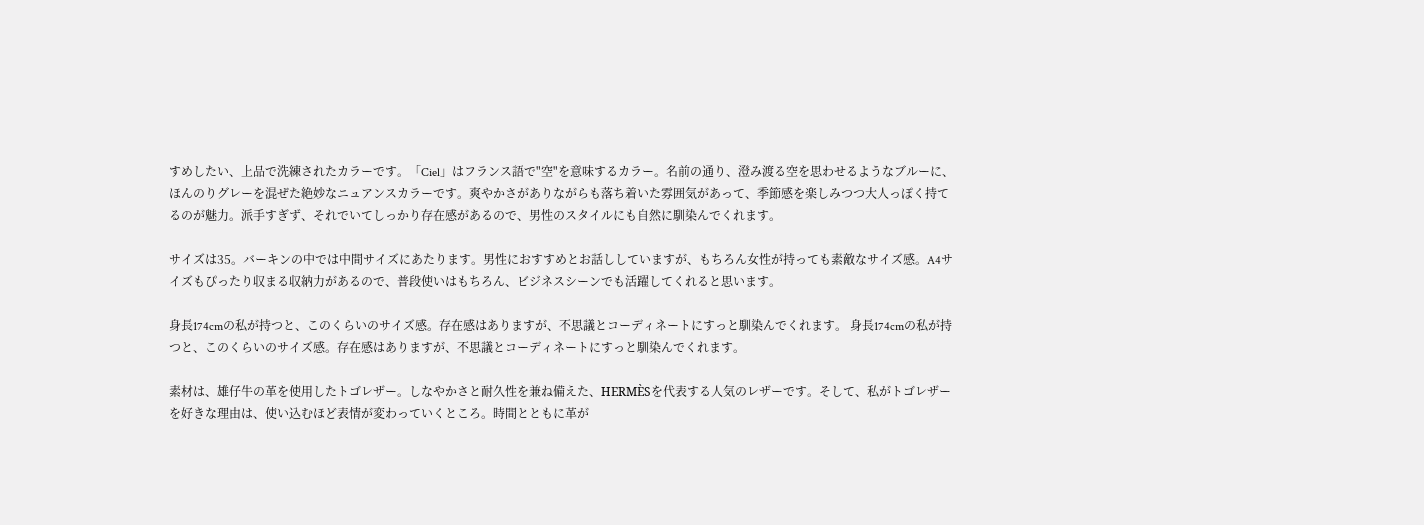すめしたい、上品で洗練されたカラーです。「Ciel」はフランス語で"空"を意味するカラー。名前の通り、澄み渡る空を思わせるようなブルーに、ほんのりグレーを混ぜた絶妙なニュアンスカラーです。爽やかさがありながらも落ち着いた雰囲気があって、季節感を楽しみつつ大人っぽく持てるのが魅力。派手すぎず、それでいてしっかり存在感があるので、男性のスタイルにも自然に馴染んでくれます。

サイズは35。バーキンの中では中間サイズにあたります。男性におすすめとお話ししていますが、もちろん女性が持っても素敵なサイズ感。A4サイズもぴったり収まる収納力があるので、普段使いはもちろん、ビジネスシーンでも活躍してくれると思います。

身長174cmの私が持つと、このくらいのサイズ感。存在感はありますが、不思議とコーディネートにすっと馴染んでくれます。 身長174cmの私が持つと、このくらいのサイズ感。存在感はありますが、不思議とコーディネートにすっと馴染んでくれます。

素材は、雄仔牛の革を使用したトゴレザー。しなやかさと耐久性を兼ね備えた、HERMÈSを代表する人気のレザーです。そして、私がトゴレザーを好きな理由は、使い込むほど表情が変わっていくところ。時間とともに革が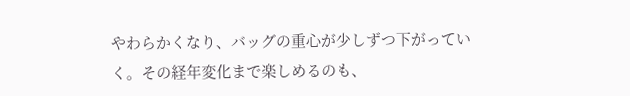やわらかくなり、バッグの重心が少しずつ下がっていく。その経年変化まで楽しめるのも、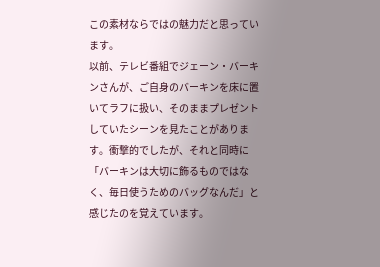この素材ならではの魅力だと思っています。
以前、テレビ番組でジェーン・バーキンさんが、ご自身のバーキンを床に置いてラフに扱い、そのままプレゼントしていたシーンを見たことがあります。衝撃的でしたが、それと同時に「バーキンは大切に飾るものではなく、毎日使うためのバッグなんだ」と感じたのを覚えています。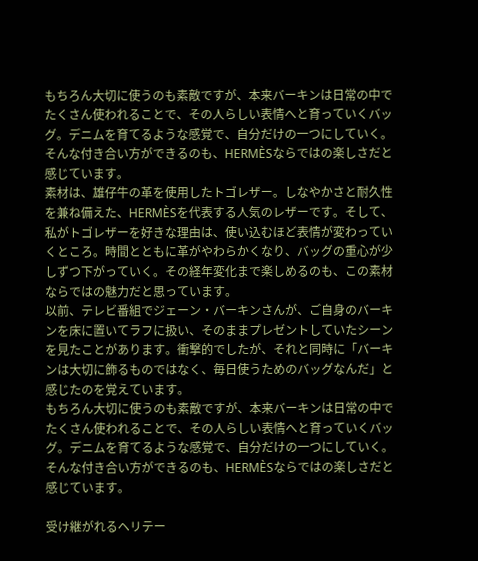もちろん大切に使うのも素敵ですが、本来バーキンは日常の中でたくさん使われることで、その人らしい表情へと育っていくバッグ。デニムを育てるような感覚で、自分だけの一つにしていく。そんな付き合い方ができるのも、HERMÈSならではの楽しさだと感じています。
素材は、雄仔牛の革を使用したトゴレザー。しなやかさと耐久性を兼ね備えた、HERMÈSを代表する人気のレザーです。そして、私がトゴレザーを好きな理由は、使い込むほど表情が変わっていくところ。時間とともに革がやわらかくなり、バッグの重心が少しずつ下がっていく。その経年変化まで楽しめるのも、この素材ならではの魅力だと思っています。
以前、テレビ番組でジェーン・バーキンさんが、ご自身のバーキンを床に置いてラフに扱い、そのままプレゼントしていたシーンを見たことがあります。衝撃的でしたが、それと同時に「バーキンは大切に飾るものではなく、毎日使うためのバッグなんだ」と感じたのを覚えています。
もちろん大切に使うのも素敵ですが、本来バーキンは日常の中でたくさん使われることで、その人らしい表情へと育っていくバッグ。デニムを育てるような感覚で、自分だけの一つにしていく。そんな付き合い方ができるのも、HERMÈSならではの楽しさだと感じています。

受け継がれるヘリテー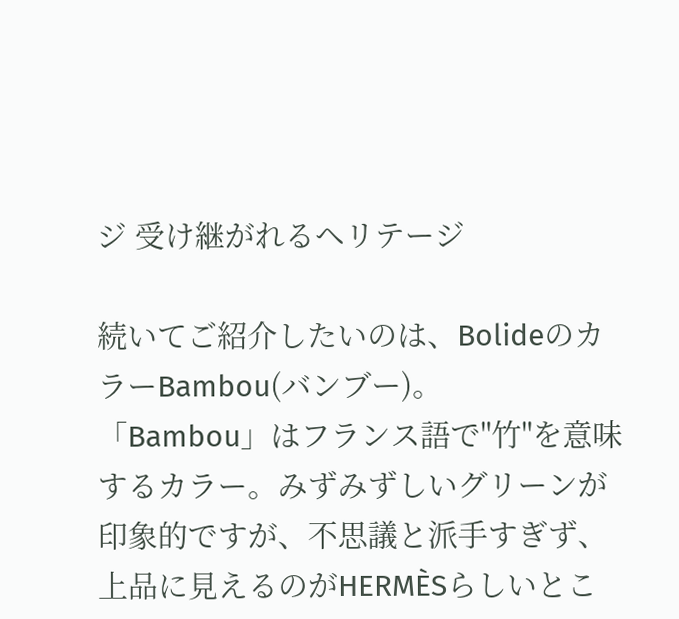ジ 受け継がれるヘリテージ

続いてご紹介したいのは、BolideのカラーBambou(バンブー)。
「Bambou」はフランス語で"竹"を意味するカラー。みずみずしいグリーンが印象的ですが、不思議と派手すぎず、上品に見えるのがHERMÈSらしいとこ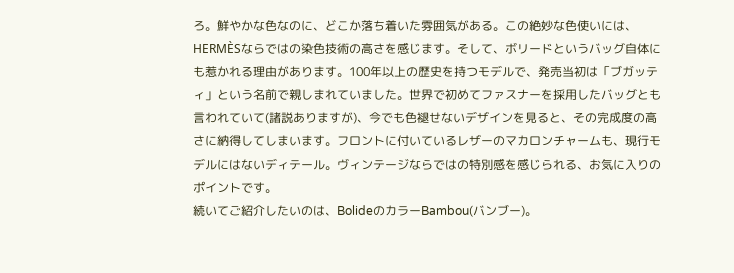ろ。鮮やかな色なのに、どこか落ち着いた雰囲気がある。この絶妙な色使いには、HERMÈSならではの染色技術の高さを感じます。そして、ボリードというバッグ自体にも惹かれる理由があります。100年以上の歴史を持つモデルで、発売当初は「ブガッティ」という名前で親しまれていました。世界で初めてファスナーを採用したバッグとも言われていて(諸説ありますが)、今でも色褪せないデザインを見ると、その完成度の高さに納得してしまいます。フロントに付いているレザーのマカロンチャームも、現行モデルにはないディテール。ヴィンテージならではの特別感を感じられる、お気に入りのポイントです。
続いてご紹介したいのは、BolideのカラーBambou(バンブー)。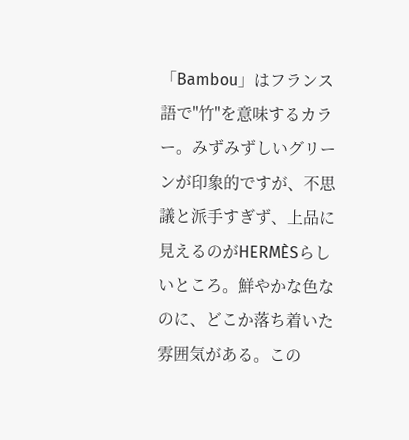「Bambou」はフランス語で"竹"を意味するカラー。みずみずしいグリーンが印象的ですが、不思議と派手すぎず、上品に見えるのがHERMÈSらしいところ。鮮やかな色なのに、どこか落ち着いた雰囲気がある。この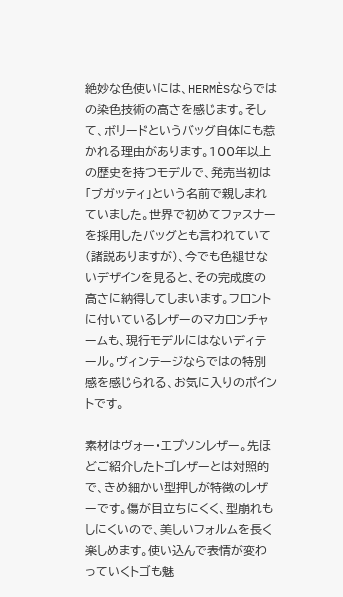絶妙な色使いには、HERMÈSならではの染色技術の高さを感じます。そして、ボリードというバッグ自体にも惹かれる理由があります。100年以上の歴史を持つモデルで、発売当初は「ブガッティ」という名前で親しまれていました。世界で初めてファスナーを採用したバッグとも言われていて(諸説ありますが)、今でも色褪せないデザインを見ると、その完成度の高さに納得してしまいます。フロントに付いているレザーのマカロンチャームも、現行モデルにはないディテール。ヴィンテージならではの特別感を感じられる、お気に入りのポイントです。

素材はヴォー・エプソンレザー。先ほどご紹介したトゴレザーとは対照的で、きめ細かい型押しが特徴のレザーです。傷が目立ちにくく、型崩れもしにくいので、美しいフォルムを長く楽しめます。使い込んで表情が変わっていくトゴも魅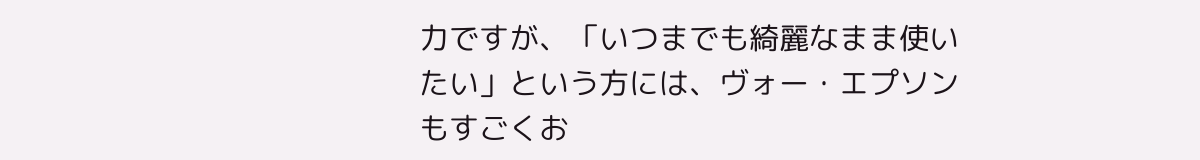力ですが、「いつまでも綺麗なまま使いたい」という方には、ヴォー・エプソンもすごくお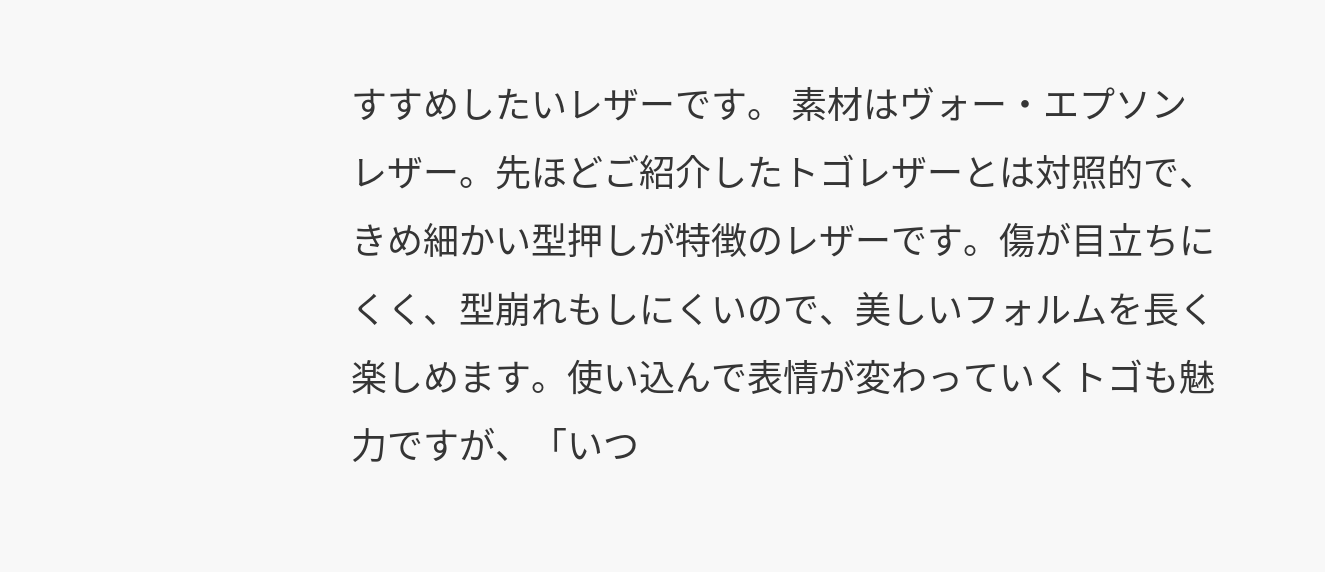すすめしたいレザーです。 素材はヴォー・エプソンレザー。先ほどご紹介したトゴレザーとは対照的で、きめ細かい型押しが特徴のレザーです。傷が目立ちにくく、型崩れもしにくいので、美しいフォルムを長く楽しめます。使い込んで表情が変わっていくトゴも魅力ですが、「いつ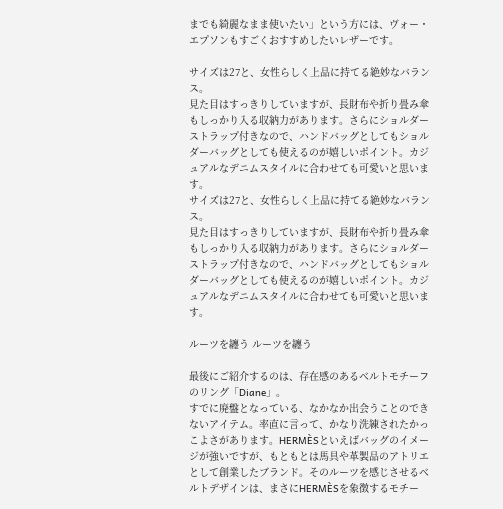までも綺麗なまま使いたい」という方には、ヴォー・エプソンもすごくおすすめしたいレザーです。

サイズは27と、女性らしく上品に持てる絶妙なバランス。
見た目はすっきりしていますが、長財布や折り畳み傘もしっかり入る収納力があります。さらにショルダーストラップ付きなので、ハンドバッグとしてもショルダーバッグとしても使えるのが嬉しいポイント。カジュアルなデニムスタイルに合わせても可愛いと思います。
サイズは27と、女性らしく上品に持てる絶妙なバランス。
見た目はすっきりしていますが、長財布や折り畳み傘もしっかり入る収納力があります。さらにショルダーストラップ付きなので、ハンドバッグとしてもショルダーバッグとしても使えるのが嬉しいポイント。カジュアルなデニムスタイルに合わせても可愛いと思います。

ルーツを纏う ルーツを纏う

最後にご紹介するのは、存在感のあるベルトモチーフのリング「Diane」。
すでに廃盤となっている、なかなか出会うことのできないアイテム。率直に言って、かなり洗練されたかっこよさがあります。HERMÈSといえばバッグのイメージが強いですが、もともとは馬具や革製品のアトリエとして創業したブランド。そのルーツを感じさせるベルトデザインは、まさにHERMÈSを象徴するモチー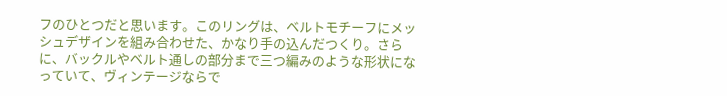フのひとつだと思います。このリングは、ベルトモチーフにメッシュデザインを組み合わせた、かなり手の込んだつくり。さらに、バックルやベルト通しの部分まで三つ編みのような形状になっていて、ヴィンテージならで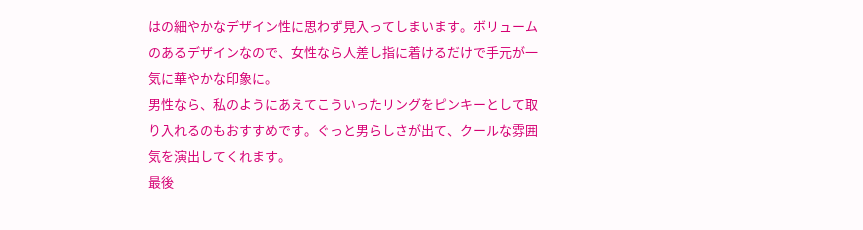はの細やかなデザイン性に思わず見入ってしまいます。ボリュームのあるデザインなので、女性なら人差し指に着けるだけで手元が一気に華やかな印象に。
男性なら、私のようにあえてこういったリングをピンキーとして取り入れるのもおすすめです。ぐっと男らしさが出て、クールな雰囲気を演出してくれます。
最後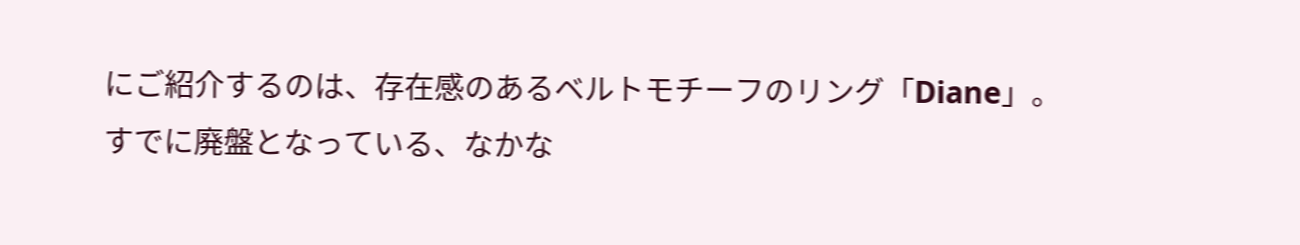にご紹介するのは、存在感のあるベルトモチーフのリング「Diane」。
すでに廃盤となっている、なかな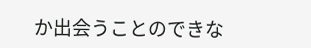か出会うことのできな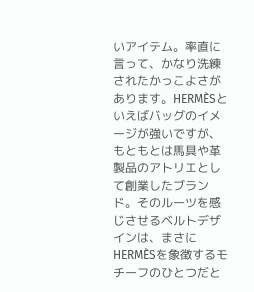いアイテム。率直に言って、かなり洗練されたかっこよさがあります。HERMÈSといえばバッグのイメージが強いですが、もともとは馬具や革製品のアトリエとして創業したブランド。そのルーツを感じさせるベルトデザインは、まさにHERMÈSを象徴するモチーフのひとつだと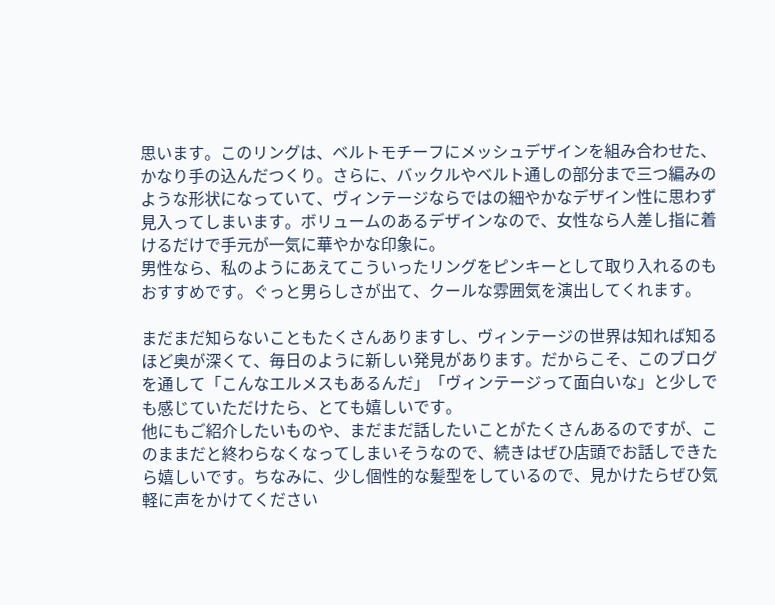思います。このリングは、ベルトモチーフにメッシュデザインを組み合わせた、かなり手の込んだつくり。さらに、バックルやベルト通しの部分まで三つ編みのような形状になっていて、ヴィンテージならではの細やかなデザイン性に思わず見入ってしまいます。ボリュームのあるデザインなので、女性なら人差し指に着けるだけで手元が一気に華やかな印象に。
男性なら、私のようにあえてこういったリングをピンキーとして取り入れるのもおすすめです。ぐっと男らしさが出て、クールな雰囲気を演出してくれます。

まだまだ知らないこともたくさんありますし、ヴィンテージの世界は知れば知るほど奥が深くて、毎日のように新しい発見があります。だからこそ、このブログを通して「こんなエルメスもあるんだ」「ヴィンテージって面白いな」と少しでも感じていただけたら、とても嬉しいです。
他にもご紹介したいものや、まだまだ話したいことがたくさんあるのですが、このままだと終わらなくなってしまいそうなので、続きはぜひ店頭でお話しできたら嬉しいです。ちなみに、少し個性的な髪型をしているので、見かけたらぜひ気軽に声をかけてください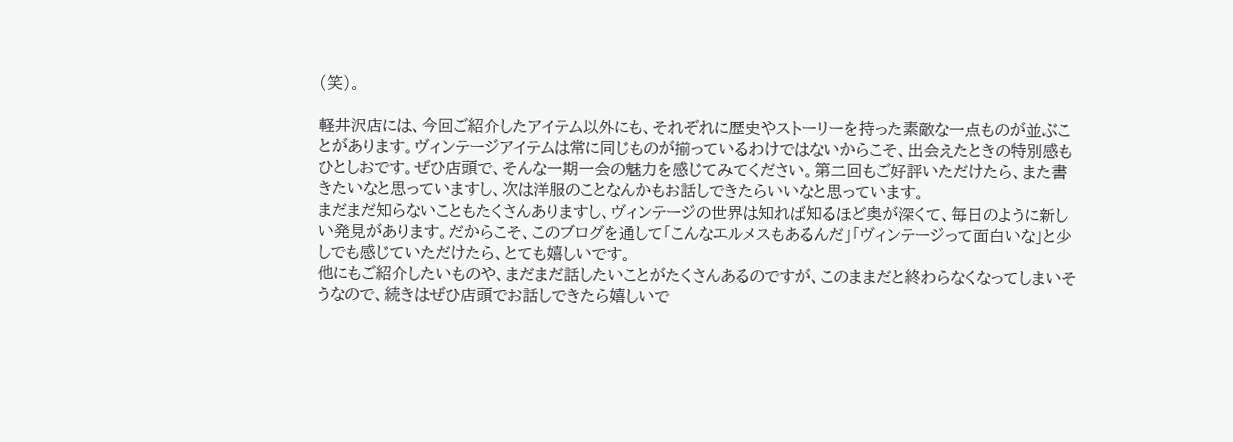(笑)。

軽井沢店には、今回ご紹介したアイテム以外にも、それぞれに歴史やストーリーを持った素敵な一点ものが並ぶことがあります。ヴィンテージアイテムは常に同じものが揃っているわけではないからこそ、出会えたときの特別感もひとしおです。ぜひ店頭で、そんな一期一会の魅力を感じてみてください。第二回もご好評いただけたら、また書きたいなと思っていますし、次は洋服のことなんかもお話しできたらいいなと思っています。
まだまだ知らないこともたくさんありますし、ヴィンテージの世界は知れば知るほど奥が深くて、毎日のように新しい発見があります。だからこそ、このブログを通して「こんなエルメスもあるんだ」「ヴィンテージって面白いな」と少しでも感じていただけたら、とても嬉しいです。
他にもご紹介したいものや、まだまだ話したいことがたくさんあるのですが、このままだと終わらなくなってしまいそうなので、続きはぜひ店頭でお話しできたら嬉しいで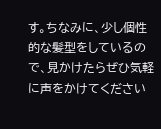す。ちなみに、少し個性的な髪型をしているので、見かけたらぜひ気軽に声をかけてください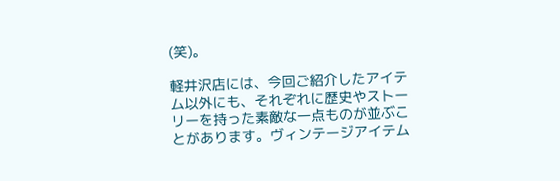(笑)。

軽井沢店には、今回ご紹介したアイテム以外にも、それぞれに歴史やストーリーを持った素敵な一点ものが並ぶことがあります。ヴィンテージアイテム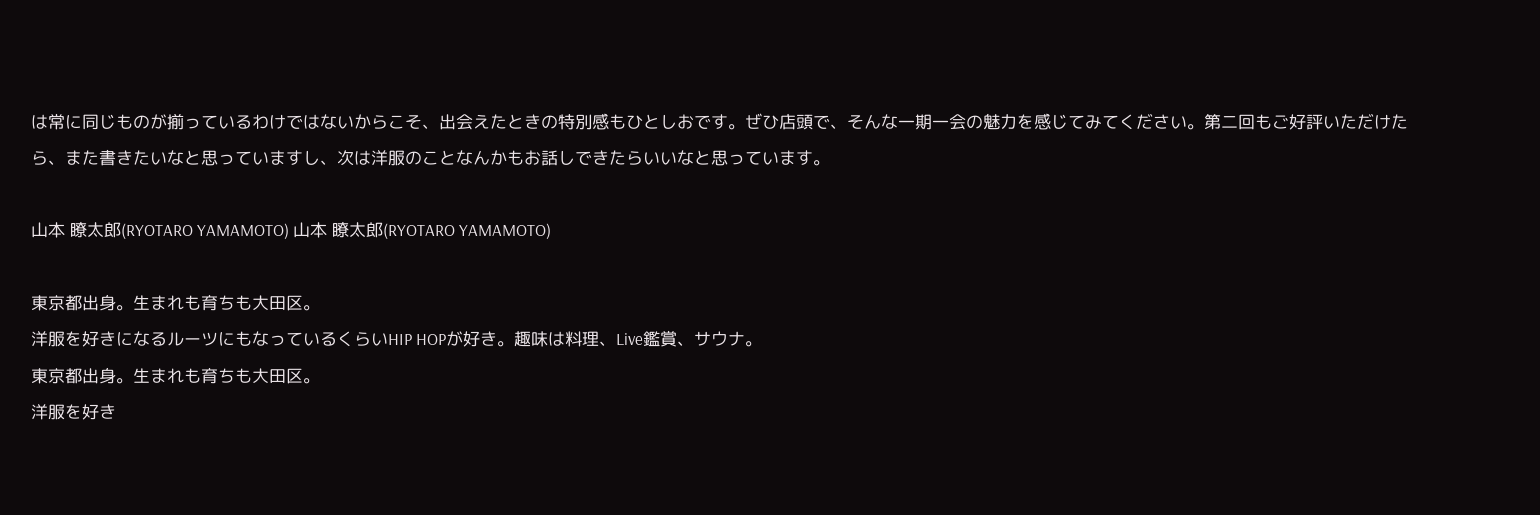は常に同じものが揃っているわけではないからこそ、出会えたときの特別感もひとしおです。ぜひ店頭で、そんな一期一会の魅力を感じてみてください。第二回もご好評いただけたら、また書きたいなと思っていますし、次は洋服のことなんかもお話しできたらいいなと思っています。

山本 瞭太郎(RYOTARO YAMAMOTO) 山本 瞭太郎(RYOTARO YAMAMOTO)

東京都出身。生まれも育ちも大田区。
洋服を好きになるルーツにもなっているくらいHIP HOPが好き。趣味は料理、Live鑑賞、サウナ。
東京都出身。生まれも育ちも大田区。
洋服を好き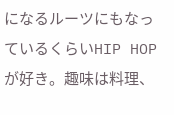になるルーツにもなっているくらいHIP HOPが好き。趣味は料理、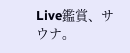Live鑑賞、サウナ。